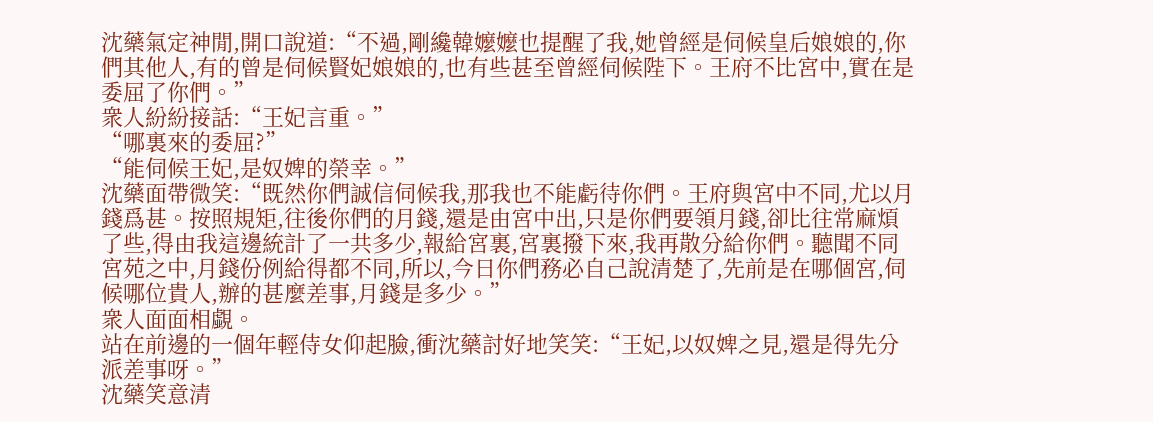沈藥氣定神閒,開口說道:“不過,剛纔韓嬤嬤也提醒了我,她曾經是伺候皇后娘娘的,你們其他人,有的曾是伺候賢妃娘娘的,也有些甚至曾經伺候陛下。王府不比宮中,實在是委屈了你們。”
衆人紛紛接話:“王妃言重。”
“哪裏來的委屈?”
“能伺候王妃,是奴婢的榮幸。”
沈藥面帶微笑:“既然你們誠信伺候我,那我也不能虧待你們。王府與宮中不同,尤以月錢爲甚。按照規矩,往後你們的月錢,還是由宮中出,只是你們要領月錢,卻比往常麻煩了些,得由我這邊統計了一共多少,報給宮裏,宮裏撥下來,我再散分給你們。聽聞不同宮苑之中,月錢份例給得都不同,所以,今日你們務必自己說清楚了,先前是在哪個宮,伺候哪位貴人,辦的甚麼差事,月錢是多少。”
衆人面面相覷。
站在前邊的一個年輕侍女仰起臉,衝沈藥討好地笑笑:“王妃,以奴婢之見,還是得先分派差事呀。”
沈藥笑意清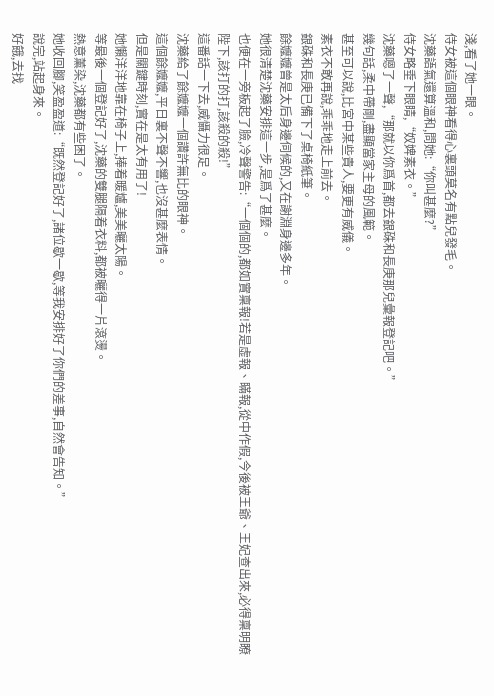淺,看了她一眼。
侍女被這個眼神看得心裏頭莫名有點兒發毛。
沈藥語氣還算溫和,問她:“你叫甚麼?”
侍女略垂下眼睛,“奴婢素衣。”
沈藥嗯了一聲,“那就以你爲首,都去銀硃和長庚那兒彙報登記吧。”
幾句話,柔中帶剛,盡顯當家主母的風範。
甚至可以說,比宮中某些貴人,要更有威儀。
素衣不敢再說,乖乖地走上前去。
銀硃和長庚已備下了桌椅紙筆。
餘嬤嬤曾是太后身邊伺候的,又在謝淵身邊多年。
她很清楚沈藥安排這一步,是爲了甚麼。
也便在一旁板起了臉,冷聲警告:“一個個的,都如實稟報!若是虛報、瞞報,從中作假,今後被王爺、王妃查出來,必得稟明瞭陛下,該打的打,該殺的殺!”
這番話一下去,威懾力很足。
沈藥給了餘嬤嬤一個讚許無比的眼神。
這個餘嬤嬤,平日裏不聲不響,也沒甚麼表情。
但是關鍵時刻,實在是太有用了!
她懶洋洋地靠在椅子上,捧着暖爐,美美曬太陽。
等最後一個登記好了,沈藥的雙腿隔着衣料,都被曬得一片滾燙。
熱意薰染,沈藥都有些困了。
她收回腳,笑盈盈道:“既然登記好了,諸位歇一歇,等我安排好了你們的差事,自然會告知。”
說完,站起身來。
好餓,去找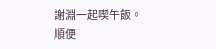謝淵一起喫午飯。
順便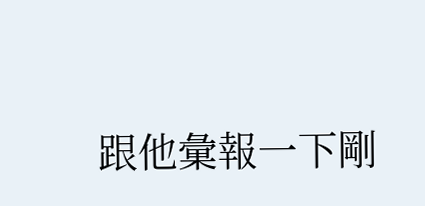跟他彙報一下剛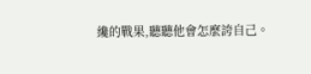纔的戰果,聽聽他會怎麼誇自己。